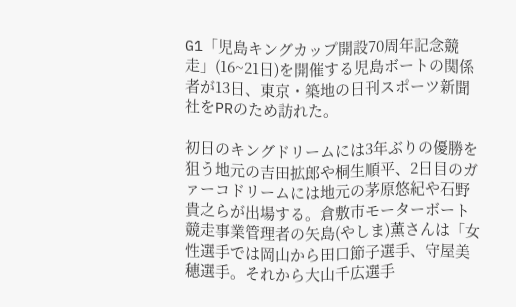G1「児島キングカップ開設70周年記念競走」(16~21日)を開催する児島ボートの関係者が13日、東京・築地の日刊スポーツ新聞社をPRのため訪れた。

初日のキングドリームには3年ぶりの優勝を狙う地元の吉田拡郎や桐生順平、2日目のガァーコドリームには地元の茅原悠紀や石野貴之らが出場する。倉敷市モーターボート競走事業管理者の矢島(やしま)薫さんは「女性選手では岡山から田口節子選手、守屋美穂選手。それから大山千広選手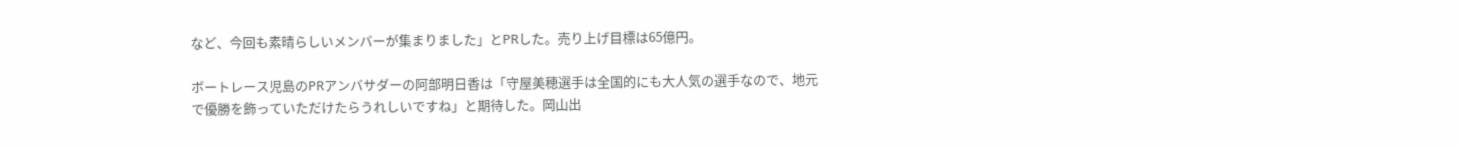など、今回も素晴らしいメンバーが集まりました」とPRした。売り上げ目標は65億円。

ボートレース児島のPRアンバサダーの阿部明日香は「守屋美穂選手は全国的にも大人気の選手なので、地元で優勝を飾っていただけたらうれしいですね」と期待した。岡山出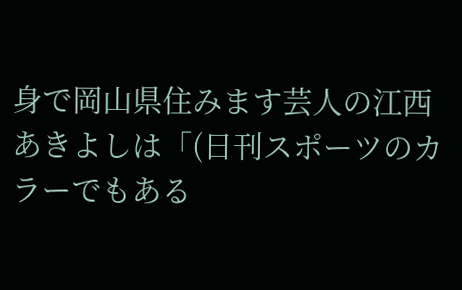身で岡山県住みます芸人の江西あきよしは「(日刊スポーツのカラーでもある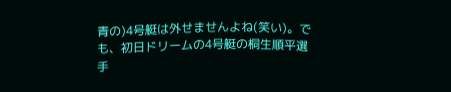青の)4号艇は外せませんよね(笑い)。でも、初日ドリームの4号艇の桐生順平選手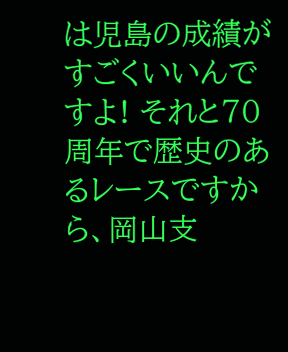は児島の成績がすごくいいんですよ! それと70周年で歴史のあるレースですから、岡山支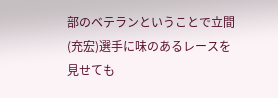部のベテランということで立間(充宏)選手に味のあるレースを見せても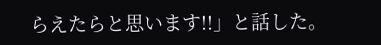らえたらと思います!!」と話した。